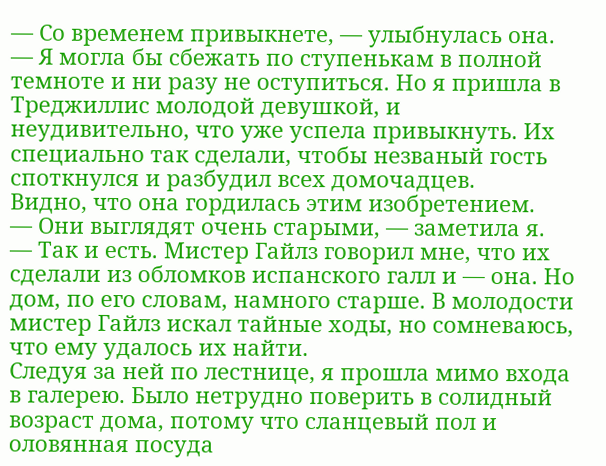— Со временем привыкнете, — улыбнулась она. — Я могла бы сбежать по ступенькам в полной темноте и ни разу не оступиться. Но я пришла в Треджиллис молодой девушкой, и неудивительно, что уже успела привыкнуть. Их специально так сделали, чтобы незваный гость споткнулся и разбудил всех домочадцев.
Видно, что она гордилась этим изобретением.
— Они выглядят очень старыми, — заметила я.
— Так и есть. Мистер Гайлз говорил мне, что их сделали из обломков испанского галл и — она. Но дом, по его словам, намного старше. В молодости мистер Гайлз искал тайные ходы, но сомневаюсь, что ему удалось их найти.
Следуя за ней по лестнице, я прошла мимо входа в галерею. Было нетрудно поверить в солидный возраст дома, потому что сланцевый пол и оловянная посуда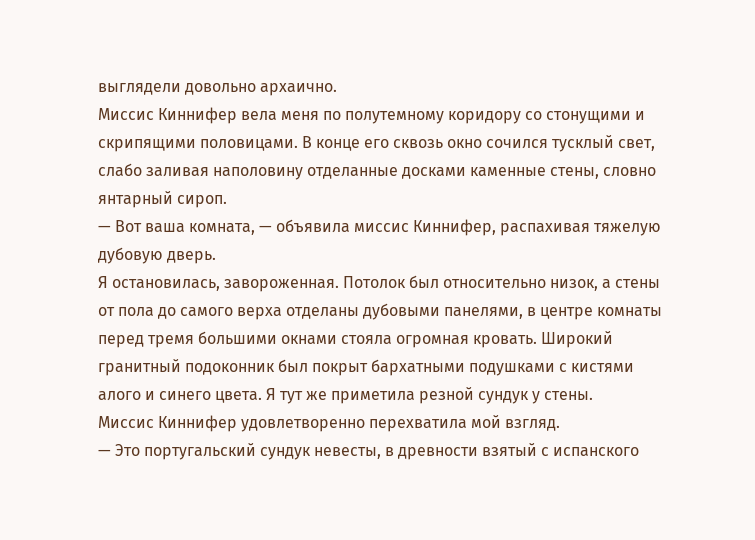выглядели довольно архаично.
Миссис Киннифер вела меня по полутемному коридору со стонущими и скрипящими половицами. В конце его сквозь окно сочился тусклый свет, слабо заливая наполовину отделанные досками каменные стены, словно янтарный сироп.
— Вот ваша комната, — объявила миссис Киннифер, распахивая тяжелую дубовую дверь.
Я остановилась, завороженная. Потолок был относительно низок, а стены от пола до самого верха отделаны дубовыми панелями, в центре комнаты перед тремя большими окнами стояла огромная кровать. Широкий гранитный подоконник был покрыт бархатными подушками с кистями алого и синего цвета. Я тут же приметила резной сундук у стены.
Миссис Киннифер удовлетворенно перехватила мой взгляд.
— Это португальский сундук невесты, в древности взятый с испанского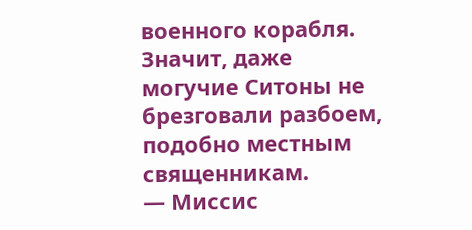военного корабля.
Значит, даже могучие Ситоны не брезговали разбоем, подобно местным священникам.
— Миссис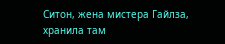Ситон, жена мистера Гайлза, хранила там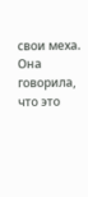свои меха. Она говорила, что это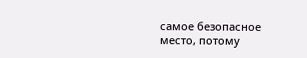самое безопасное место, потому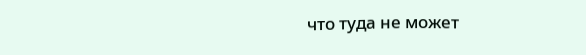что туда не может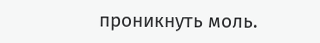проникнуть моль.